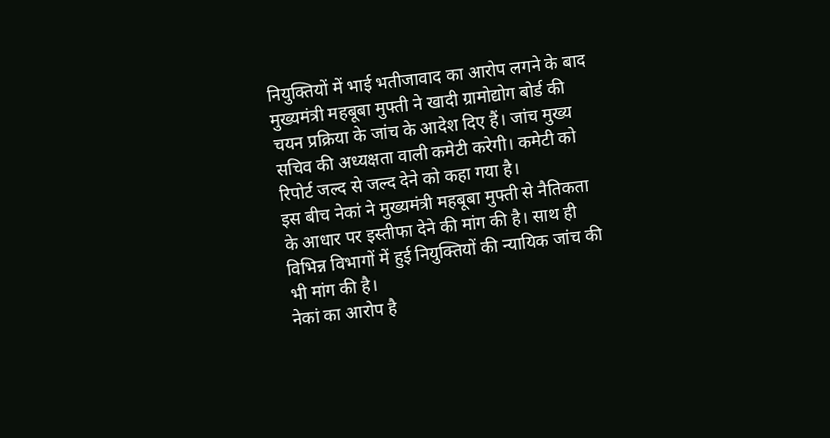नियुक्तियों में भाई भतीजावाद का आरोप लगने के बाद मुख्यमंत्री महबूबा मुफ्ती ने खादी ग्रामोद्योग बोर्ड की चयन प्रक्रिया के जांच के आदेश दिए हैं। जांच मुख्य सचिव की अध्यक्षता वाली कमेटी करेगी। कमेटी को रिपोर्ट जल्द से जल्द देने को कहा गया है।
इस बीच नेकां ने मुख्यमंत्री महबूबा मुफ्ती से नैतिकता के आधार पर इस्तीफा देने की मांग की है। साथ ही विभिन्न विभागों में हुई नियुक्तियों की न्यायिक जांच की भी मांग की है।
नेकां का आरोप है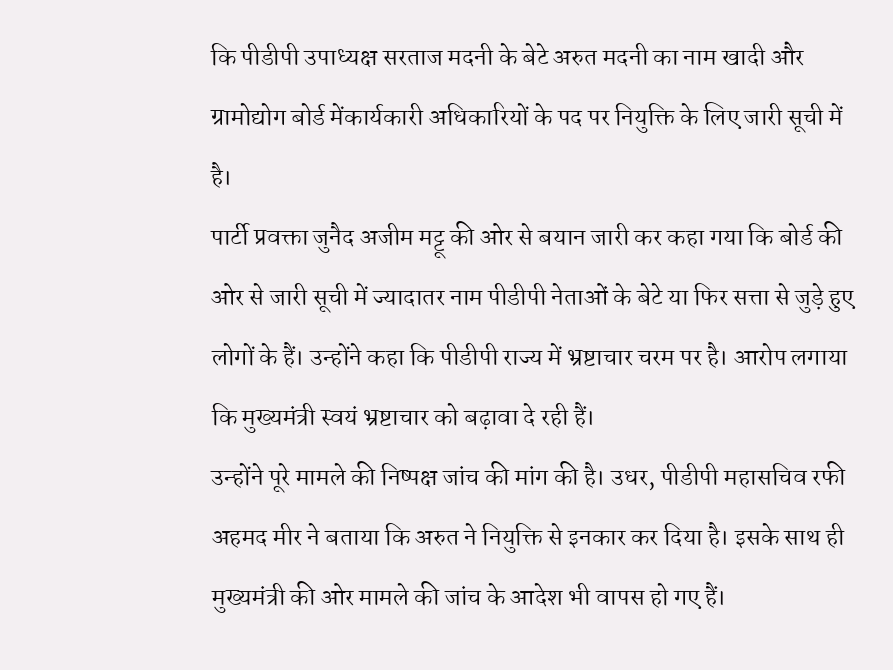कि पीडीपी उपाध्यक्ष सरताज मदनी के बेटे अरुत मदनी का नाम खादी और ग्रामोद्योग बोर्ड मेंकार्यकारी अधिकारियों के पद पर नियुक्ति के लिए जारी सूची में है।
पार्टी प्रवक्ता जुनैद अजीम मट्टू की ओर से बयान जारी कर कहा गया कि बोर्ड की ओर से जारी सूची में ज्यादातर नाम पीडीपी नेताओं के बेटे या फिर सत्ता से जुड़े हुए लोगों के हैं। उन्होंने कहा कि पीडीपी राज्य में भ्रष्टाचार चरम पर है। आरोप लगाया कि मुख्यमंत्री स्वयं भ्रष्टाचार को बढ़ावा दे रही हैं।
उन्होंने पूरे मामले की निष्पक्ष जांच की मांग की है। उधर, पीडीपी महासचिव रफी अहमद मीर ने बताया कि अरुत ने नियुक्ति से इनकार कर दिया है। इसके साथ ही मुख्यमंत्री की ओर मामले की जांच के आदेश भी वापस हो गए हैं।